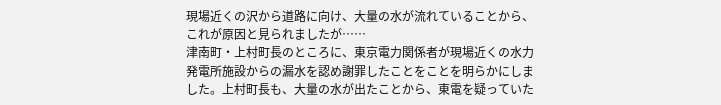現場近くの沢から道路に向け、大量の水が流れていることから、これが原因と見られましたが……
津南町・上村町長のところに、東京電力関係者が現場近くの水力発電所施設からの漏水を認め謝罪したことをことを明らかにしました。上村町長も、大量の水が出たことから、東電を疑っていた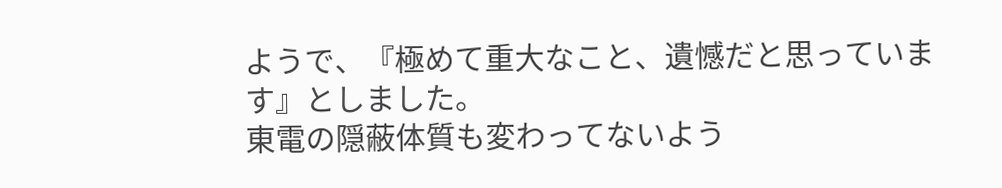ようで、『極めて重大なこと、遺憾だと思っています』としました。
東電の隠蔽体質も変わってないよう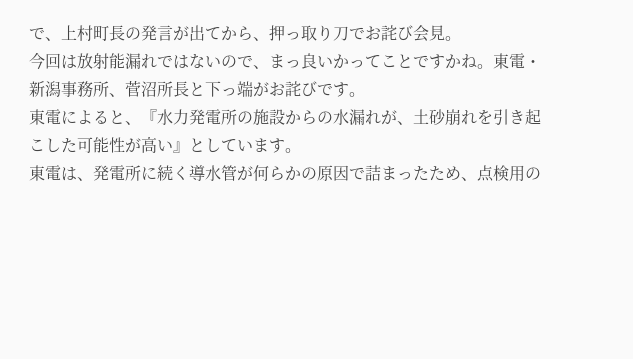で、上村町長の発言が出てから、押っ取り刀でお詫び会見。
今回は放射能漏れではないので、まっ良いかってことですかね。東電・新潟事務所、菅沼所長と下っ端がお詫びです。
東電によると、『水力発電所の施設からの水漏れが、土砂崩れを引き起こした可能性が高い』としています。
東電は、発電所に続く導水管が何らかの原因で詰まったため、点検用の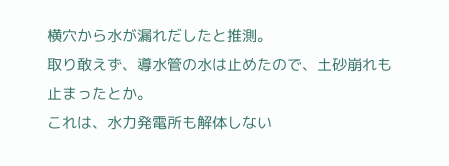横穴から水が漏れだしたと推測。
取り敢えず、導水管の水は止めたので、土砂崩れも止まったとか。
これは、水力発電所も解体しない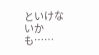といけないかも……